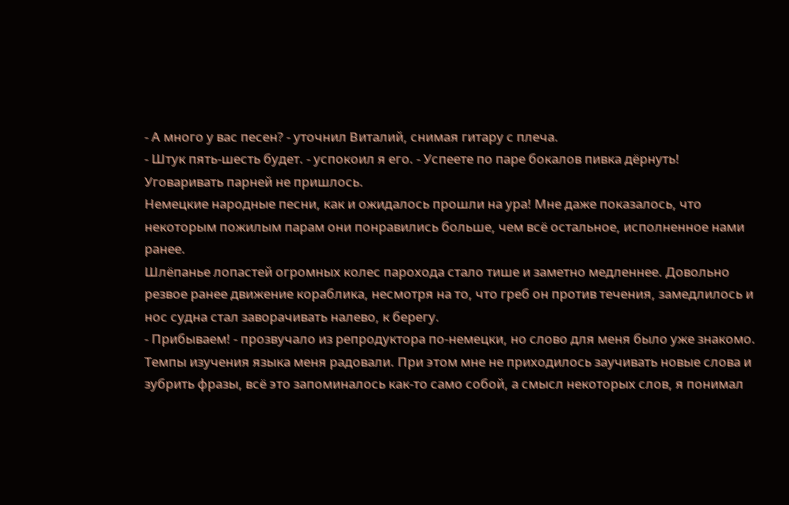- А много у вас песен? - уточнил Виталий, снимая гитару с плеча.
- Штук пять-шесть будет. - успокоил я его. - Успеете по паре бокалов пивка дёрнуть!
Уговаривать парней не пришлось.
Немецкие народные песни, как и ожидалось прошли на ура! Мне даже показалось, что некоторым пожилым парам они понравились больше, чем всё остальное, исполненное нами ранее.
Шлёпанье лопастей огромных колес парохода стало тише и заметно медленнее. Довольно резвое ранее движение кораблика, несмотря на то, что греб он против течения, замедлилось и нос судна стал заворачивать налево, к берегу.
- Прибываем! - прозвучало из репродуктора по-немецки, но слово для меня было уже знакомо. Темпы изучения языка меня радовали. При этом мне не приходилось заучивать новые слова и зубрить фразы, всё это запоминалось как-то само собой, а смысл некоторых слов, я понимал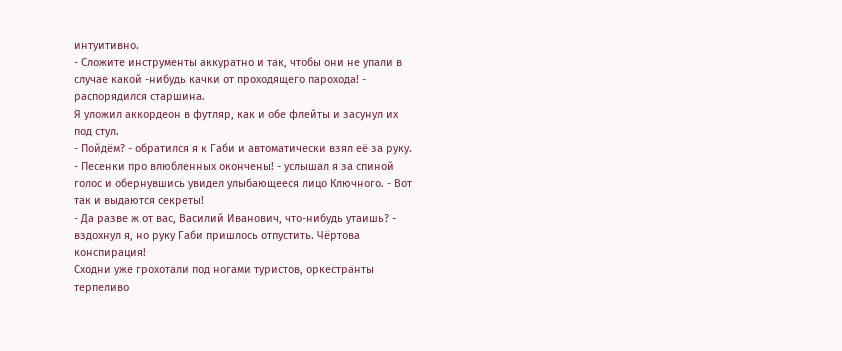интуитивно.
- Сложите инструменты аккуратно и так, чтобы они не упали в случае какой -нибудь качки от проходящего парохода! - распорядился старшина.
Я уложил аккордеон в футляр, как и обе флейты и засунул их под стул.
- Пойдём? - обратился я к Габи и автоматически взял её за руку.
- Песенки про влюбленных окончены! - услышал я за спиной голос и обернувшись увидел улыбающееся лицо Ключного. - Вот так и выдаются секреты!
- Да разве ж от вас, Василий Иванович, что-нибудь утаишь? - вздохнул я, но руку Габи пришлось отпустить. Чёртова конспирация!
Сходни уже грохотали под ногами туристов, оркестранты терпеливо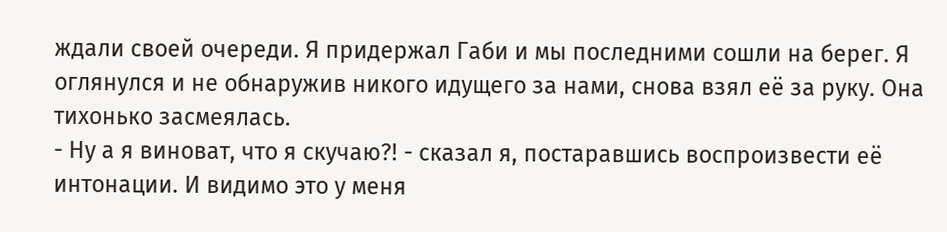ждали своей очереди. Я придержал Габи и мы последними сошли на берег. Я оглянулся и не обнаружив никого идущего за нами, снова взял её за руку. Она тихонько засмеялась.
- Ну а я виноват, что я скучаю?! - сказал я, постаравшись воспроизвести её интонации. И видимо это у меня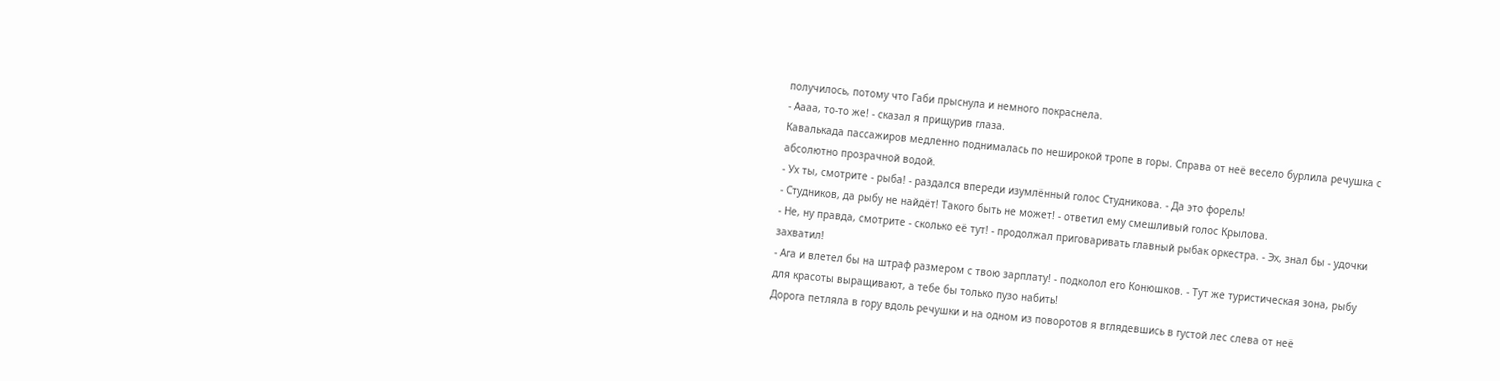получилось, потому что Габи прыснула и немного покраснела.
- Аааа, то-то же! - сказал я прищурив глаза.
Кавалькада пассажиров медленно поднималась по неширокой тропе в горы. Справа от неё весело бурлила речушка с абсолютно прозрачной водой.
- Ух ты, смотрите - рыба! - раздался впереди изумлённый голос Студникова. - Да это форель!
- Студников, да рыбу не найдёт! Такого быть не может! - ответил ему смешливый голос Крылова.
- Не, ну правда, смотрите - сколько её тут! - продолжал приговаривать главный рыбак оркестра. - Эх, знал бы - удочки захватил!
- Ага и влетел бы на штраф размером с твою зарплату! - подколол его Конюшков. - Тут же туристическая зона, рыбу для красоты выращивают, а тебе бы только пузо набить!
Дорога петляла в гору вдоль речушки и на одном из поворотов я вглядевшись в густой лес слева от неё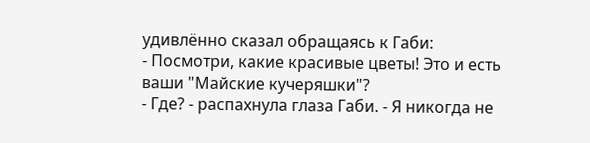удивлённо сказал обращаясь к Габи:
- Посмотри, какие красивые цветы! Это и есть ваши "Майские кучеряшки"?
- Где? - распахнула глаза Габи. - Я никогда не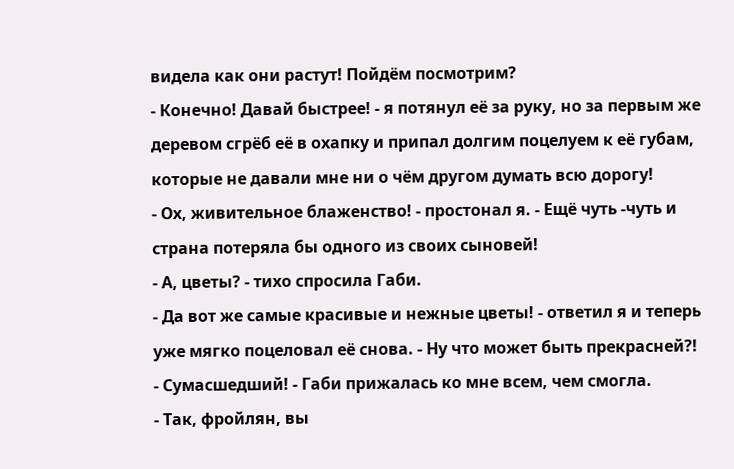видела как они растут! Пойдём посмотрим?
- Конечно! Давай быстрее! - я потянул её за руку, но за первым же деревом сгрёб её в охапку и припал долгим поцелуем к её губам, которые не давали мне ни о чём другом думать всю дорогу!
- Ох, живительное блаженство! - простонал я. - Ещё чуть -чуть и страна потеряла бы одного из своих сыновей!
- А, цветы? - тихо спросила Габи.
- Да вот же самые красивые и нежные цветы! - ответил я и теперь уже мягко поцеловал её снова. - Ну что может быть прекрасней?!
- Сумасшедший! - Габи прижалась ко мне всем, чем смогла.
- Так, фройлян, вы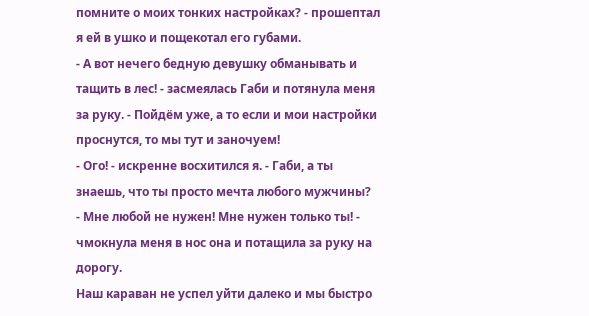помните о моих тонких настройках? - прошептал я ей в ушко и пощекотал его губами.
- А вот нечего бедную девушку обманывать и тащить в лес! - засмеялась Габи и потянула меня за руку. - Пойдём уже, а то если и мои настройки проснутся, то мы тут и заночуем!
- Ого! - искренне восхитился я. - Габи, а ты знаешь, что ты просто мечта любого мужчины?
- Мне любой не нужен! Мне нужен только ты! - чмокнула меня в нос она и потащила за руку на дорогу.
Наш караван не успел уйти далеко и мы быстро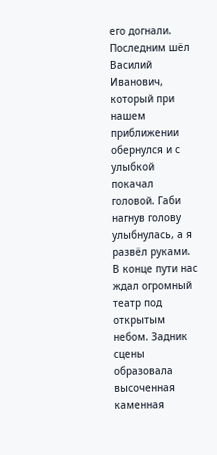его догнали. Последним шёл Василий Иванович, который при нашем приближении обернулся и с улыбкой покачал головой. Габи нагнув голову улыбнулась, а я развёл руками.
В конце пути нас ждал огромный театр под открытым небом. Задник сцены образовала высоченная каменная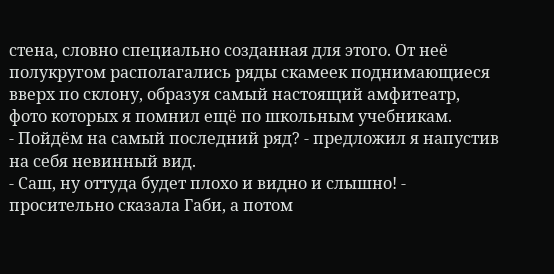стена, словно специально созданная для этого. От неё полукругом располагались ряды скамеек поднимающиеся вверх по склону, образуя самый настоящий амфитеатр, фото которых я помнил ещё по школьным учебникам.
- Пойдём на самый последний ряд? - предложил я напустив на себя невинный вид.
- Саш, ну оттуда будет плохо и видно и слышно! - просительно сказала Габи, а потом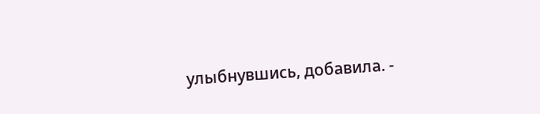улыбнувшись, добавила. -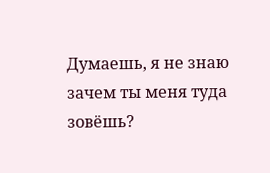Думаешь, я не знаю зачем ты меня туда зовёшь?